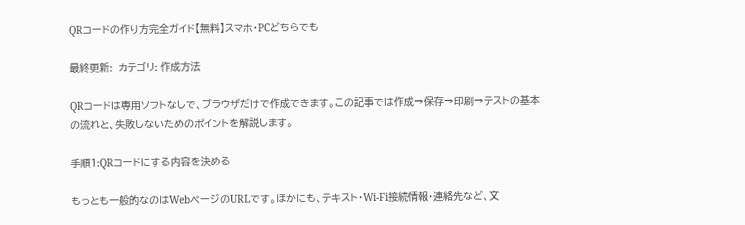QRコードの作り方完全ガイド【無料】スマホ・PCどちらでも

最終更新:  カテゴリ: 作成方法

QRコードは専用ソフトなしで、ブラウザだけで作成できます。この記事では作成→保存→印刷→テストの基本の流れと、失敗しないためのポイントを解説します。

手順1:QRコードにする内容を決める

もっとも一般的なのはWebページのURLです。ほかにも、テキスト・Wi-Fi接続情報・連絡先など、文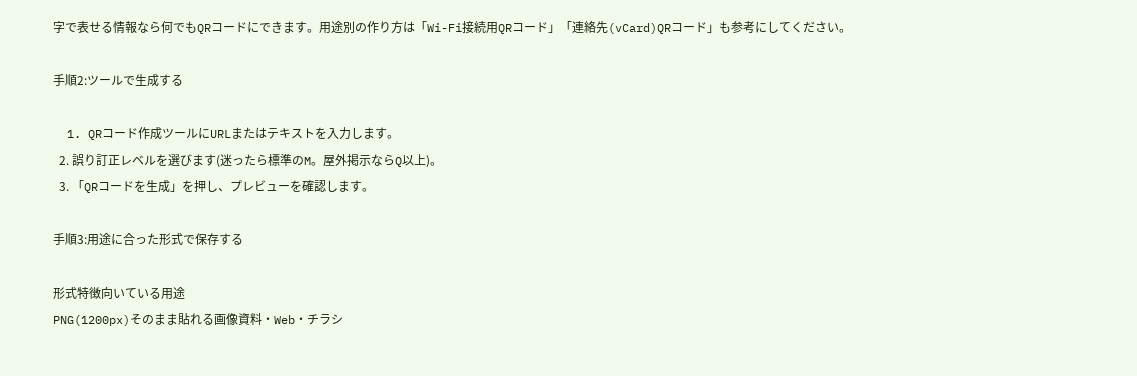字で表せる情報なら何でもQRコードにできます。用途別の作り方は「Wi-Fi接続用QRコード」「連絡先(vCard)QRコード」も参考にしてください。

手順2:ツールで生成する

  1. QRコード作成ツールにURLまたはテキストを入力します。
  2. 誤り訂正レベルを選びます(迷ったら標準のM。屋外掲示ならQ以上)。
  3. 「QRコードを生成」を押し、プレビューを確認します。

手順3:用途に合った形式で保存する

形式特徴向いている用途
PNG(1200px)そのまま貼れる画像資料・Web・チラシ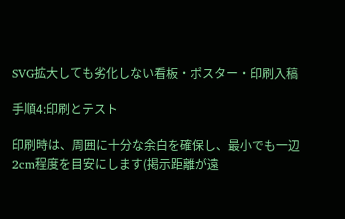SVG拡大しても劣化しない看板・ポスター・印刷入稿

手順4:印刷とテスト

印刷時は、周囲に十分な余白を確保し、最小でも一辺2cm程度を目安にします(掲示距離が遠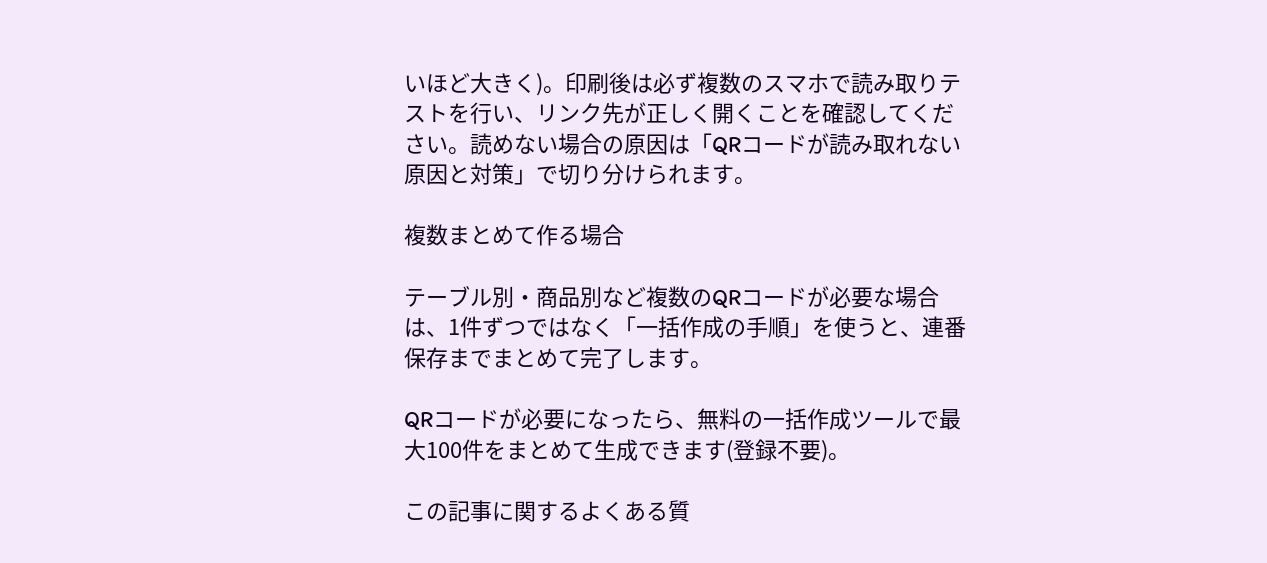いほど大きく)。印刷後は必ず複数のスマホで読み取りテストを行い、リンク先が正しく開くことを確認してください。読めない場合の原因は「QRコードが読み取れない原因と対策」で切り分けられます。

複数まとめて作る場合

テーブル別・商品別など複数のQRコードが必要な場合は、1件ずつではなく「一括作成の手順」を使うと、連番保存までまとめて完了します。

QRコードが必要になったら、無料の一括作成ツールで最大100件をまとめて生成できます(登録不要)。

この記事に関するよくある質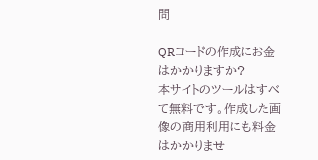問

QRコードの作成にお金はかかりますか?
本サイトのツールはすべて無料です。作成した画像の商用利用にも料金はかかりませ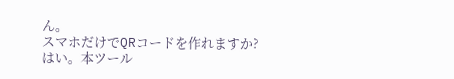ん。
スマホだけでQRコードを作れますか?
はい。本ツール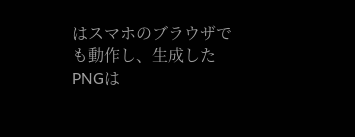はスマホのブラウザでも動作し、生成したPNGは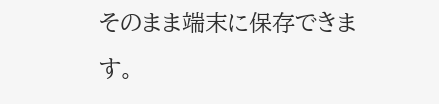そのまま端末に保存できます。